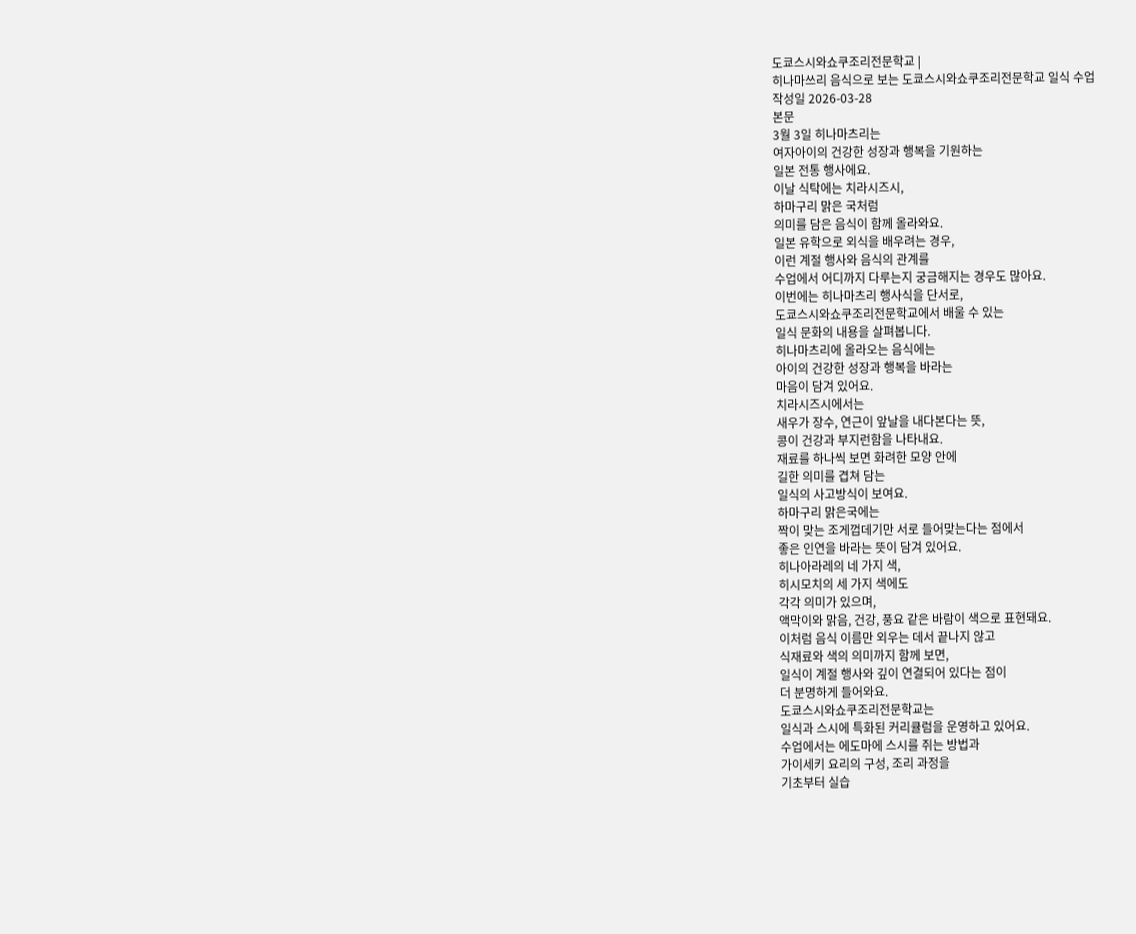도쿄스시와쇼쿠조리전문학교 |
히나마쓰리 음식으로 보는 도쿄스시와쇼쿠조리전문학교 일식 수업
작성일 2026-03-28
본문
3월 3일 히나마츠리는
여자아이의 건강한 성장과 행복을 기원하는
일본 전통 행사에요.
이날 식탁에는 치라시즈시,
하마구리 맑은 국처럼
의미를 담은 음식이 함께 올라와요.
일본 유학으로 외식을 배우려는 경우,
이런 계절 행사와 음식의 관계를
수업에서 어디까지 다루는지 궁금해지는 경우도 많아요.
이번에는 히나마츠리 행사식을 단서로,
도쿄스시와쇼쿠조리전문학교에서 배울 수 있는
일식 문화의 내용을 살펴봅니다.
히나마츠리에 올라오는 음식에는
아이의 건강한 성장과 행복을 바라는
마음이 담겨 있어요.
치라시즈시에서는
새우가 장수, 연근이 앞날을 내다본다는 뜻,
콩이 건강과 부지런함을 나타내요.
재료를 하나씩 보면 화려한 모양 안에
길한 의미를 겹쳐 담는
일식의 사고방식이 보여요.
하마구리 맑은국에는
짝이 맞는 조게껍데기만 서로 들어맞는다는 점에서
좋은 인연을 바라는 뜻이 담겨 있어요.
히나아라레의 네 가지 색,
히시모치의 세 가지 색에도
각각 의미가 있으며,
액막이와 맑음, 건강, 풍요 같은 바람이 색으로 표현돼요.
이처럼 음식 이름만 외우는 데서 끝나지 않고
식재료와 색의 의미까지 함께 보면,
일식이 계절 행사와 깊이 연결되어 있다는 점이
더 분명하게 들어와요.
도쿄스시와쇼쿠조리전문학교는
일식과 스시에 특화된 커리큘럼을 운영하고 있어요.
수업에서는 에도마에 스시를 쥐는 방법과
가이세키 요리의 구성, 조리 과정을
기초부터 실습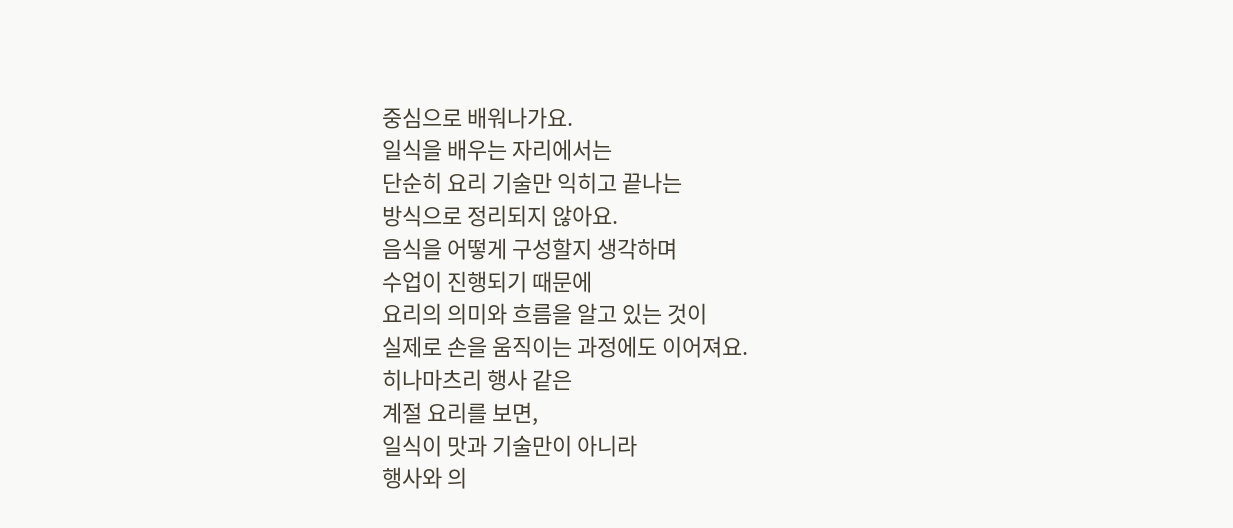중심으로 배워나가요.
일식을 배우는 자리에서는
단순히 요리 기술만 익히고 끝나는
방식으로 정리되지 않아요.
음식을 어떻게 구성할지 생각하며
수업이 진행되기 때문에
요리의 의미와 흐름을 알고 있는 것이
실제로 손을 움직이는 과정에도 이어져요.
히나마츠리 행사 같은
계절 요리를 보면,
일식이 맛과 기술만이 아니라
행사와 의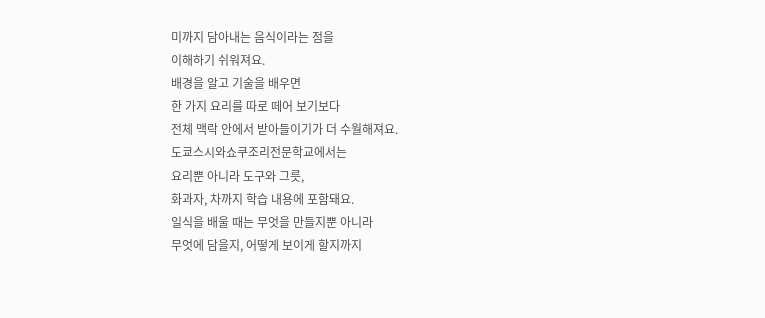미까지 담아내는 음식이라는 점을
이해하기 쉬워져요.
배경을 알고 기술을 배우면
한 가지 요리를 따로 떼어 보기보다
전체 맥락 안에서 받아들이기가 더 수월해져요.
도쿄스시와쇼쿠조리전문학교에서는
요리뿐 아니라 도구와 그릇,
화과자, 차까지 학습 내용에 포함돼요.
일식을 배울 때는 무엇을 만들지뿐 아니라
무엇에 담을지, 어떻게 보이게 할지까지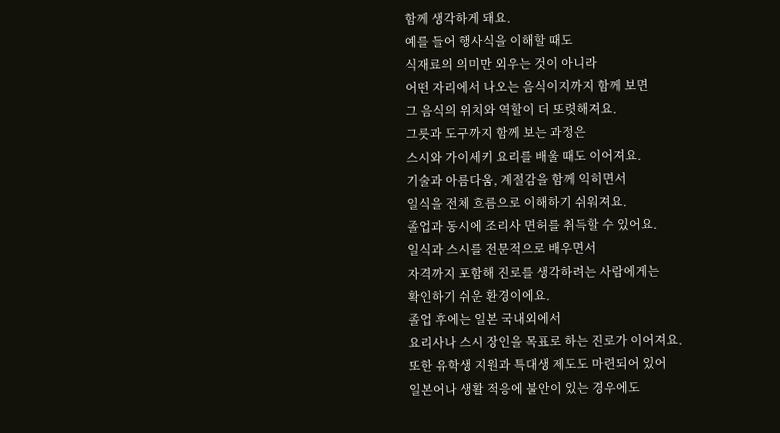함께 생각하게 돼요.
예를 들어 행사식을 이해할 때도
식재료의 의미만 외우는 것이 아니라
어떤 자리에서 나오는 음식이지까지 함께 보면
그 음식의 위치와 역할이 더 또렷해져요.
그릇과 도구까지 함께 보는 과정은
스시와 가이세키 요리를 배울 때도 이어져요.
기술과 아름다움, 계절감을 함께 익히면서
일식을 전체 흐름으로 이해하기 쉬워져요.
졸업과 동시에 조리사 면허를 취득할 수 있어요.
일식과 스시를 전문적으로 배우면서
자격까지 포함해 진로를 생각하려는 사람에게는
확인하기 쉬운 환경이에요.
졸업 후에는 일본 국내외에서
요리사나 스시 장인을 목표로 하는 진로가 이어져요.
또한 유학생 지원과 특대생 제도도 마련되어 있어
일본어나 생활 적응에 불안이 있는 경우에도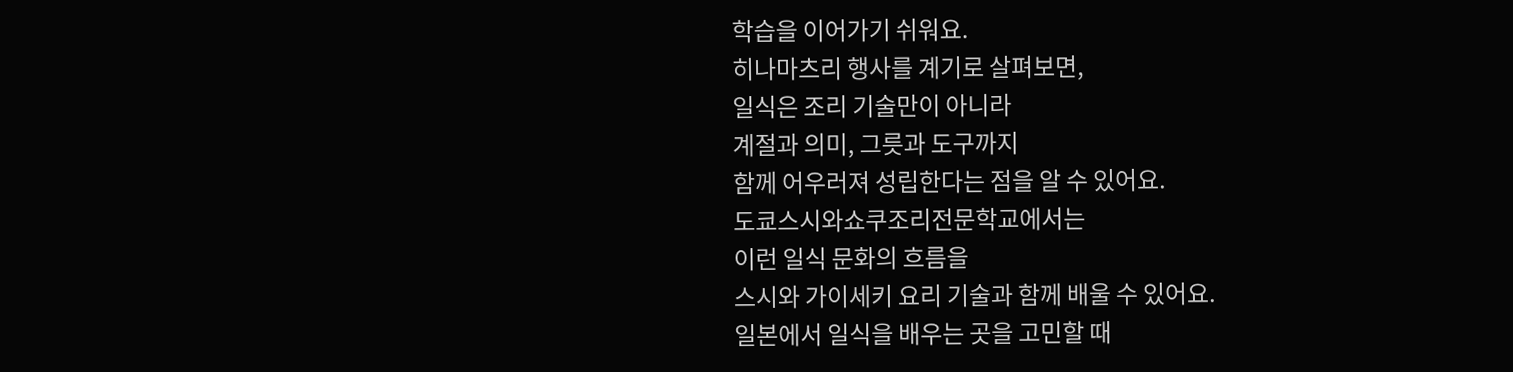학습을 이어가기 쉬워요.
히나마츠리 행사를 계기로 살펴보면,
일식은 조리 기술만이 아니라
계절과 의미, 그릇과 도구까지
함께 어우러져 성립한다는 점을 알 수 있어요.
도쿄스시와쇼쿠조리전문학교에서는
이런 일식 문화의 흐름을
스시와 가이세키 요리 기술과 함께 배울 수 있어요.
일본에서 일식을 배우는 곳을 고민할 때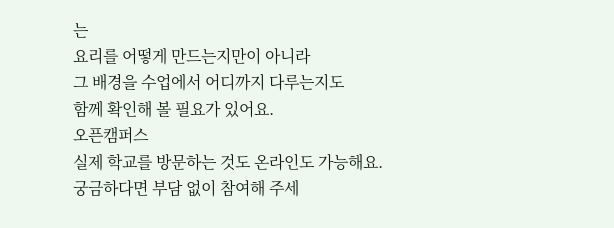는
요리를 어떻게 만드는지만이 아니라
그 배경을 수업에서 어디까지 다루는지도
함께 확인해 볼 필요가 있어요.
오픈캠퍼스
실제 학교를 방문하는 것도 온라인도 가능해요.
궁금하다면 부담 없이 참여해 주세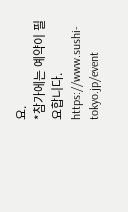요.
*참가에는 예약이 필요합니다.
https://www.sushi-tokyo.jp/event